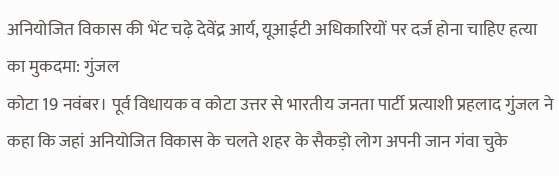अनियोजित विकास की भेंट चढ़े देवेंद्र आर्य, यूआईटी अधिकारियों पर दर्ज होना चाहिए हत्या का मुकदमा: गुंजल
कोटा 19 नवंबर। पूर्व विधायक व कोटा उत्तर से भारतीय जनता पार्टी प्रत्याशी प्रहलाद गुंजल ने कहा कि जहां अनियोजित विकास के चलते शहर के सैकड़ो लोग अपनी जान गंवा चुके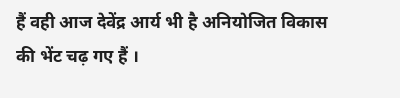हैं वही आज देवेंद्र आर्य भी है अनियोजित विकास की भेंट चढ़ गए हैं ।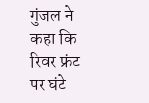गुंजल ने कहा कि रिवर फ्रंट पर घंटे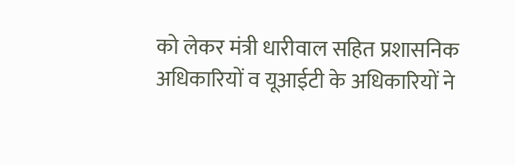को लेकर मंत्री धारीवाल सहित प्रशासनिक अधिकारियों व यूआईटी के अधिकारियों ने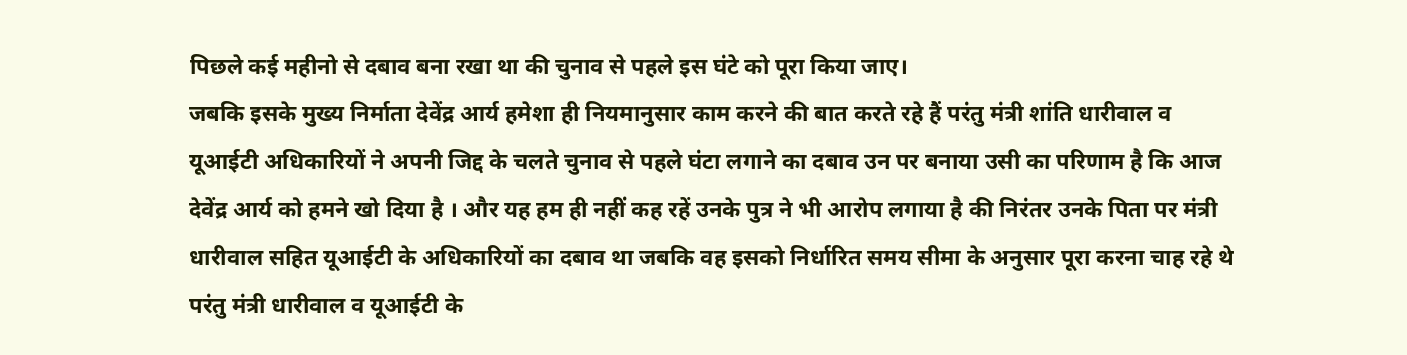पिछले कई महीनो से दबाव बना रखा था की चुनाव से पहले इस घंटे को पूरा किया जाए।
जबकि इसके मुख्य निर्माता देवेंद्र आर्य हमेशा ही नियमानुसार काम करने की बात करते रहे हैं परंतु मंत्री शांति धारीवाल व यूआईटी अधिकारियों ने अपनी जिद्द के चलते चुनाव से पहले घंटा लगाने का दबाव उन पर बनाया उसी का परिणाम है कि आज देवेंद्र आर्य को हमने खो दिया है । और यह हम ही नहीं कह रहें उनके पुत्र ने भी आरोप लगाया है की निरंतर उनके पिता पर मंत्री धारीवाल सहित यूआईटी के अधिकारियों का दबाव था जबकि वह इसको निर्धारित समय सीमा के अनुसार पूरा करना चाह रहे थे परंतु मंत्री धारीवाल व यूआईटी के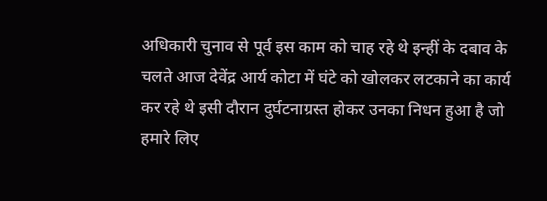अधिकारी चुनाव से पूर्व इस काम को चाह रहे थे इन्हीं के दबाव के चलते आज देवेंद्र आर्य कोटा में घंटे को खोलकर लटकाने का कार्य कर रहे थे इसी दौरान दुर्घटनाग्रस्त होकर उनका निधन हुआ है जो हमारे लिए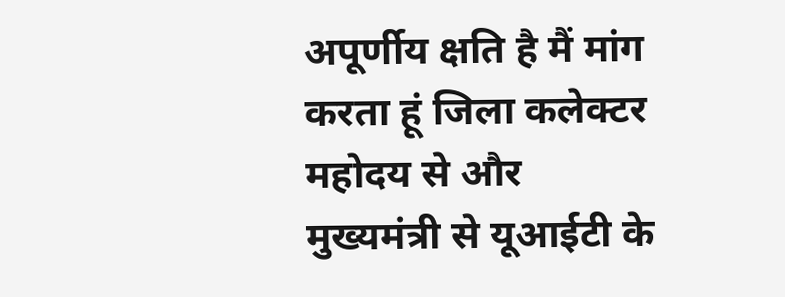अपूर्णीय क्षति है मैं मांग करता हूं जिला कलेक्टर महोदय से और मुख्यमंत्री से यूआईटी के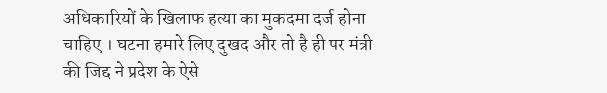अधिकारियों के खिलाफ हत्या का मुकदमा दर्ज होना चाहिए । घटना हमारे लिए दुखद और तो है ही पर मंत्री की जिद्द ने प्रदेश के ऐसे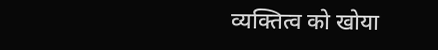व्यक्तित्व को खोया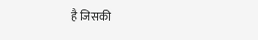है जिसकी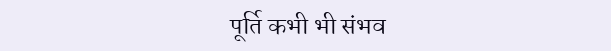पूर्ति कभी भी संभव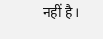नहीं है।